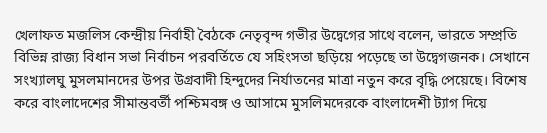খেলাফত মজলিস কেন্দ্রীয় নির্বাহী বৈঠকে নেতৃবৃন্দ গভীর উদ্বেগের সাথে বলেন, ভারতে সম্প্রতি বিভিন্ন রাজ্য বিধান সভা নির্বাচন পরবর্তিতে যে সহিংসতা ছড়িয়ে পড়েছে তা উদ্বেগজনক। সেখানে সংখ্যালঘু মুসলমানদের উপর উগ্রবাদী হিন্দুদের নির্যাতনের মাত্রা নতুন করে বৃদ্ধি পেয়েছে। বিশেষ করে বাংলাদেশের সীমান্তবর্তী পশ্চিমবঙ্গ ও আসামে মুসলিমদেরকে বাংলাদেশী ট্যাগ দিয়ে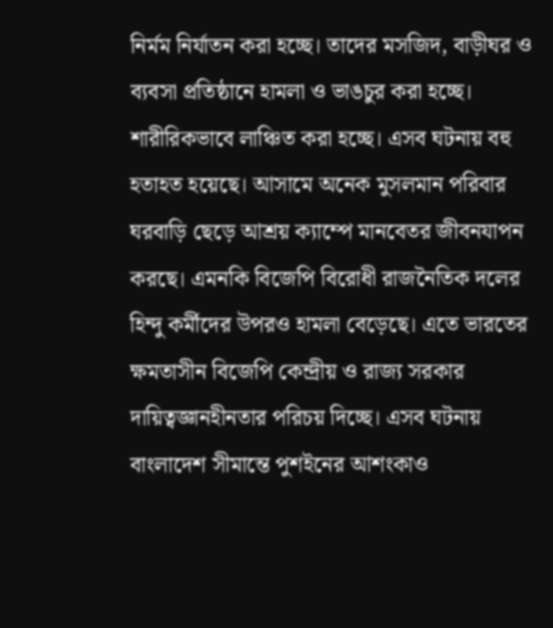নির্মম নির্যাতন করা হচ্ছে। তাদের মসজিদ, বাড়ীঘর ও ব্যবসা প্রতিষ্ঠানে হামলা ও ভাঙচুর করা হচ্ছে। শারীরিকভাবে লাঞ্চিত করা হচ্ছে। এসব ঘটনায় বহু হতাহত হয়েছে। আসামে অনেক মুসলমান পরিবার ঘরবাড়ি ছেড়ে আশ্রয় ক্যাম্পে মানবেতর জীবনযাপন করছে। এমনকি বিজেপি বিরোধী রাজনৈতিক দলের হিন্দু কর্মীদের উপরও হামলা বেড়েছে। এতে ভারতের ক্ষমতাসীন বিজেপি কেন্দ্রীয় ও রাজ্য সরকার দায়িত্বজ্ঞানহীনতার পরিচয় দিচ্ছে। এসব ঘটনায় বাংলাদেশ সীমান্তে পুশইনের আশংকাও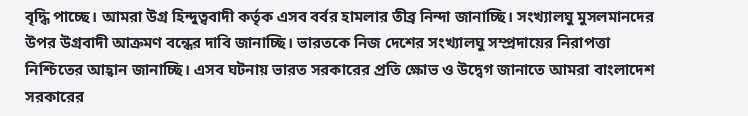বৃদ্ধি পাচ্ছে। আমরা উগ্র হিন্দুত্ববাদী কর্তৃক এসব বর্বর হামলার তীব্র নিন্দা জানাচ্ছি। সংখ্যালঘু মুসলমানদের উপর উগ্রবাদী আক্রমণ বন্ধের দাবি জানাচ্ছি। ভারতকে নিজ দেশের সংখ্যালঘু সম্প্রদায়ের নিরাপত্তা নিশ্চিতের আহ্বান জানাচ্ছি। এসব ঘটনায় ভারত সরকারের প্রতি ক্ষোভ ও উদ্বেগ জানাতে আমরা বাংলাদেশ সরকারের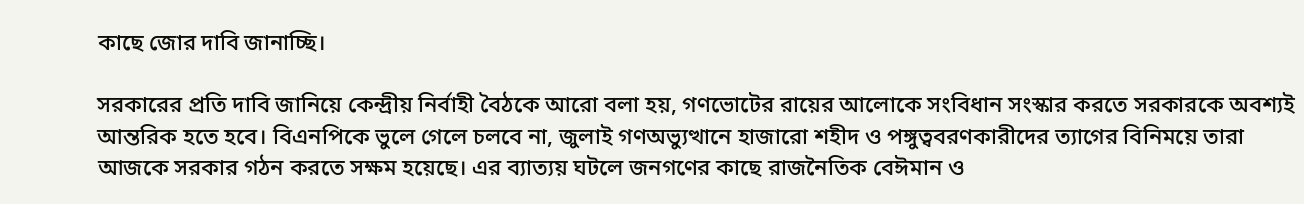কাছে জোর দাবি জানাচ্ছি।

সরকারের প্রতি দাবি জানিয়ে কেন্দ্রীয় নির্বাহী বৈঠকে আরো বলা হয়, গণভোটের রায়ের আলোকে সংবিধান সংস্কার করতে সরকারকে অবশ্যই আন্তরিক হতে হবে। বিএনপিকে ভুলে গেলে চলবে না, জুলাই গণঅভ্যুত্থানে হাজারো শহীদ ও পঙ্গুত্ববরণকারীদের ত্যাগের বিনিময়ে তারা আজকে সরকার গঠন করতে সক্ষম হয়েছে। এর ব্যাত্যয় ঘটলে জনগণের কাছে রাজনৈতিক বেঈমান ও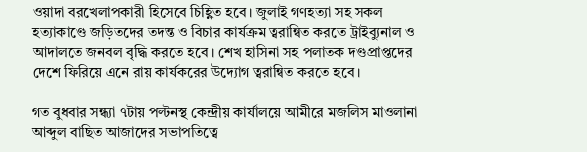ওয়াদা বরখেলাপকারী হিসেবে চিহ্ণিত হবে। জুলাই গণহত্যা সহ সকল হত্যাকাণ্ডে জড়িতদের তদন্ত ও বিচার কার্যক্রম ত্বরান্বিত করতে ট্রাইব্যুনাল ও আদালতে জনবল বৃদ্ধি করতে হবে। শেখ হাসিনা সহ পলাতক দণ্ডপ্রাপ্তদের দেশে ফিরিয়ে এনে রায় কার্যকরের উদ্যোগ ত্বরান্বিত করতে হবে।

গত বুধবার সন্ধ্যা ৭টায় পল্টনস্থ কেন্দ্রীয় কার্যালয়ে আমীরে মজলিস মাওলানা আব্দুল বাছিত আজাদের সভাপতিত্বে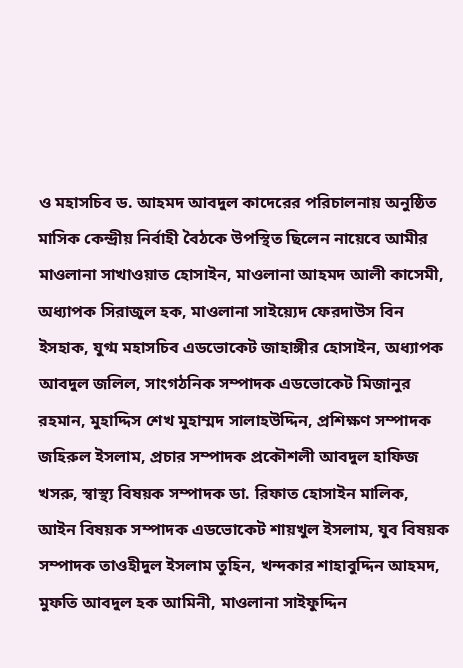ও মহাসচিব ড. আহমদ আবদুল কাদেরের পরিচালনায় অনুষ্ঠিত মাসিক কেন্দ্রীয় নির্বাহী বৈঠকে উপস্থিত ছিলেন নায়েবে আমীর মাওলানা সাখাওয়াত হোসাইন, মাওলানা আহমদ আলী কাসেমী, অধ্যাপক সিরাজুল হক, মাওলানা সাইয়্যেদ ফেরদাউস বিন ইসহাক, যুগ্ম মহাসচিব এডভোকেট জাহাঙ্গীর হোসাইন, অধ্যাপক আবদুল জলিল, সাংগঠনিক সম্পাদক এডভোকেট মিজানুর রহমান, মুহাদ্দিস শেখ মুহাম্মদ সালাহউদ্দিন, প্রশিক্ষণ সম্পাদক জহিরুল ইসলাম, প্রচার সম্পাদক প্রকৌশলী আবদুল হাফিজ খসরু, স্বাস্থ্য বিষয়ক সম্পাদক ডা. রিফাত হোসাইন মালিক, আইন বিষয়ক সম্পাদক এডভোকেট শায়খুল ইসলাম, যুব বিষয়ক সম্পাদক তাওহীদুল ইসলাম তুহিন, খন্দকার শাহাবুদ্দিন আহমদ, মুফতি আবদুল হক আমিনী, মাওলানা সাইফুদ্দিন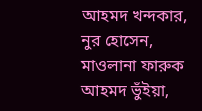আহমদ খন্দকার, নুর হোসেন, মাওলানা ফারুক আহমদ ভুঁইয়া,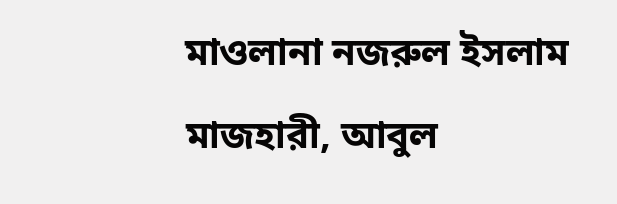মাওলানা নজরুল ইসলাম মাজহারী, আবুল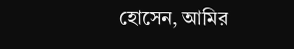হোসেন, আমির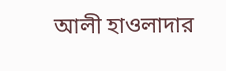আলী হাওলাদার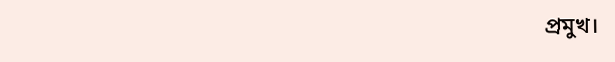প্রমুখ।